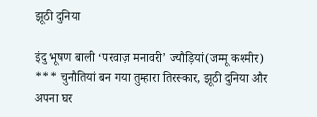झूठी दुनिया

इंदु भूषण बाली ‘परवाज़ मनावरी’ ज्यौड़ियां(जम्मू कश्मीर) *** चुनौतियां बन गया तुम्हारा तिरस्कार, झूठी दुनिया और अपना घर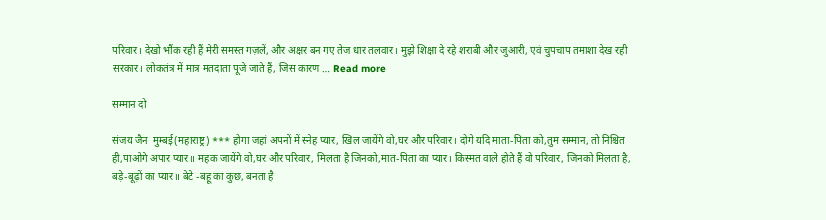परिवार। देखो भौंक रही हैं मेरी समस्त गज़लें, और अक्षर बन गए तेज धार तलवार। मुझे शिक्षा दे रहे शराबी और जुआरी, एवं चुपचाप तमाशा देख रही सरकार। लोकतंत्र में मात्र मतदाता पूजे जाते हैं, जिस कारण … Read more

सम्मान दो

संजय जैन  मुम्बई(महाराष्ट्र) *** होगा जहां अपनों में स्नेह प्यार, खिल जायेंगे वो,घर और परिवार। दोगे यदि माता-पिता को,तुम सम्मान, तो निश्चित ही,पाओगे अपार प्यार॥ महक जायेंगे वो,घर और परिवार, मिलता है जिनको,मात-पिता का प्यार। किस्मत वाले होते हैं वो परिवार, जिनको मिलता है, बड़े-बूढ़ों का प्यार॥ बेटे -बहू का कुछ, बनता है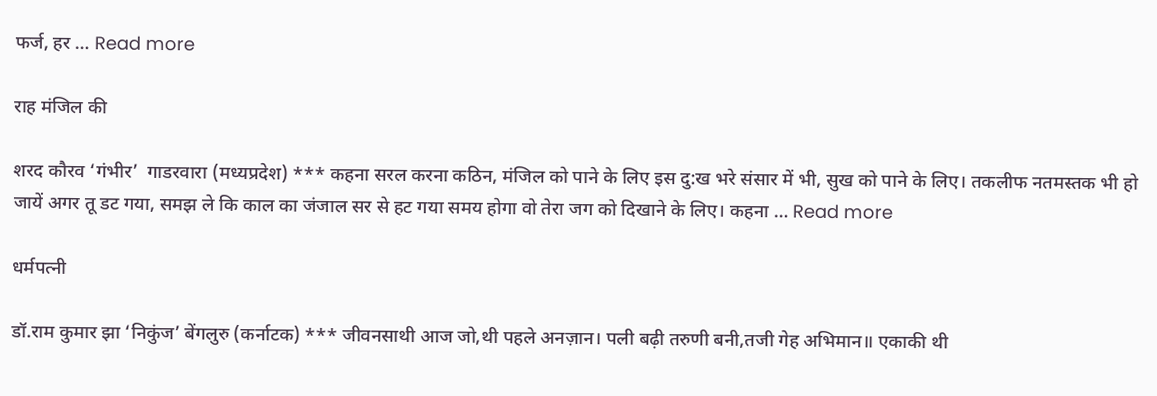फर्ज, हर … Read more

राह मंजिल की

शरद कौरव ‘गंभीर’  गाडरवारा (मध्यप्रदेश) *** कहना सरल करना कठिन, मंजिल को पाने के लिए इस दु:ख भरे संसार में भी, सुख को पाने के लिए। तकलीफ नतमस्तक भी हो जायें अगर तू डट गया, समझ ले कि काल का जंजाल सर से हट गया समय होगा वो तेरा जग को दिखाने के लिए। कहना … Read more

धर्मपत्नी

डॉ.राम कुमार झा ‘निकुंज’ बेंगलुरु (कर्नाटक) *** जीवनसाथी आज जो,थी पहले अनज़ान। पली बढ़ी तरुणी बनी,तजी गेह अभिमान॥ एकाकी थी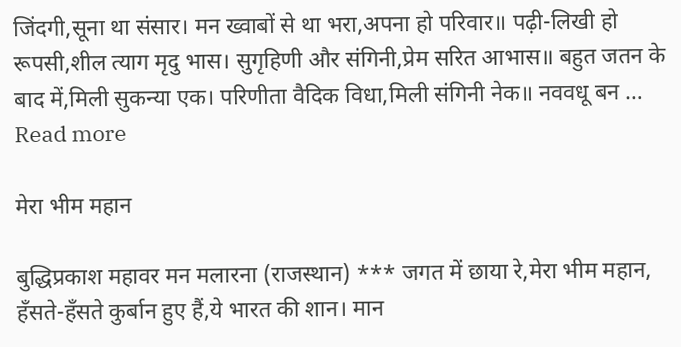जिंदगी,सूना था संसार। मन ख्वाबों से था भरा,अपना हो परिवार॥ पढ़ी-लिखी हो रूपसी,शील त्याग मृदु भास। सुगृहिणी और संगिनी,प्रेम सरित आभास॥ बहुत जतन के बाद में,मिली सुकन्या एक। परिणीता वैदिक विधा,मिली संगिनी नेक॥ नववधू बन … Read more

मेरा भीम महान

बुद्धिप्रकाश महावर मन मलारना (राजस्थान) *** जगत में छाया रे,मेरा भीम महान, हँसते-हँसते कुर्बान हुए हैं,ये भारत की शान। मान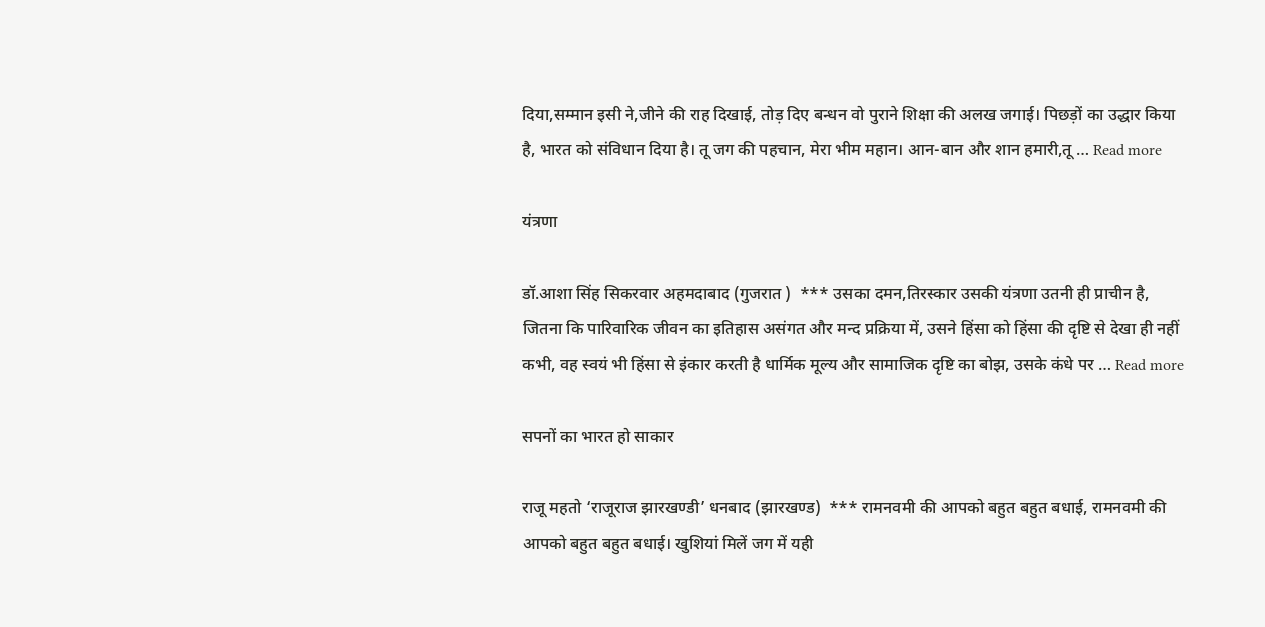दिया,सम्मान इसी ने,जीने की राह दिखाई, तोड़ दिए बन्धन वो पुराने शिक्षा की अलख जगाई। पिछड़ों का उद्धार किया है, भारत को संविधान दिया है। तू जग की पहचान, मेरा भीम महान। आन-बान और शान हमारी,तू … Read more

यंत्रणा

डॉ.आशा सिंह सिकरवार अहमदाबाद (गुजरात )  *** उसका दमन,तिरस्कार उसकी यंत्रणा उतनी ही प्राचीन है, जितना कि पारिवारिक जीवन का इतिहास असंगत और मन्द प्रक्रिया में, उसने हिंसा को हिंसा की दृष्टि से देखा ही नहीं कभी, वह स्वयं भी हिंसा से इंकार करती है धार्मिक मूल्य और सामाजिक दृष्टि का बोझ, उसके कंधे पर … Read more

सपनों का भारत हो साकार

राजू महतो ‘राजूराज झारखण्डी’ धनबाद (झारखण्ड)  *** रामनवमी की आपको बहुत बहुत बधाई, रामनवमी की आपको बहुत बहुत बधाई। खुशियां मिलें जग में यही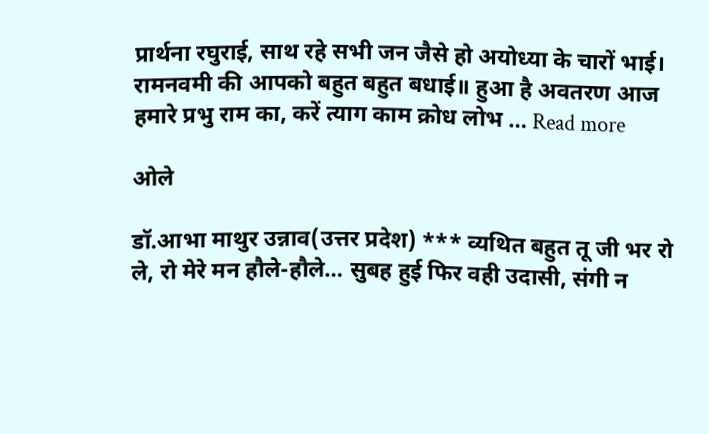प्रार्थना रघुराई, साथ रहे सभी जन जैसे हो अयोध्या के चारों भाई। रामनवमी की आपको बहुत बहुत बधाई॥ हुआ है अवतरण आज हमारे प्रभु राम का, करें त्याग काम क्रोध लोभ … Read more

ओले

डॉ.आभा माथुर उन्नाव(उत्तर प्रदेश) *** व्यथित बहुत तू जी भर रो ले, रो मेरे मन हौले-हौले… सुबह हुई फिर वही उदासी, संगी न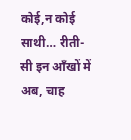कोई,न कोई साथी… रीती-सी इन आँखों में अब, चाह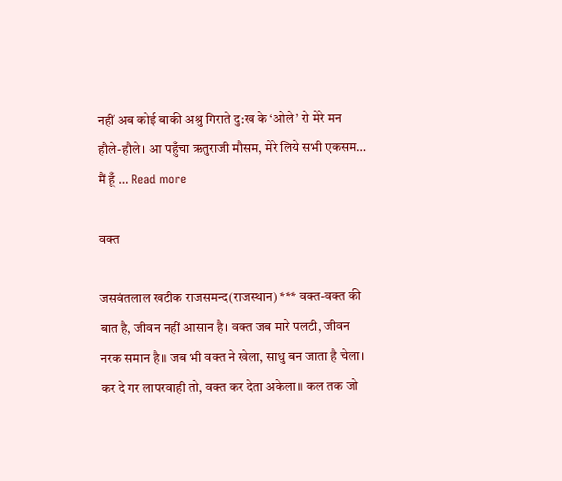नहीं अब कोई बाकी अश्रु गिराते दु:ख के ‘ओले’ रो मेरे मन हौले-हौले। आ पहुँचा ऋतुराजी मौसम, मेरे लिये सभी एकसम… मैं हूँ … Read more

वक्त

जसवंतलाल खटीक राजसमन्द(राजस्थान) *** वक्त-वक्त की बात है, जीवन नहीं आसान है। वक्त जब मारे पलटी, जीवन नरक समान है॥ जब भी वक्त ने खेला, साधु बन जाता है चेला। कर दे गर लापरवाही तो, वक्त कर देता अकेला॥ कल तक जो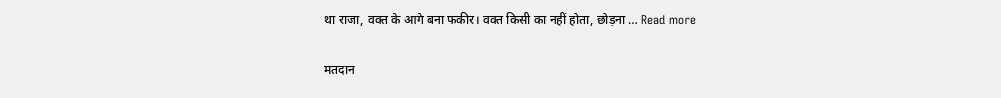था राजा, वक्त के आगे बना फकीर। वक्त किसी का नहीं होता, छोड़ना … Read more

मतदान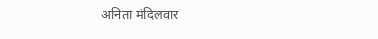अनिता मंदिलवार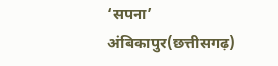‘सपना’ अंबिकापुर(छत्तीसगढ़)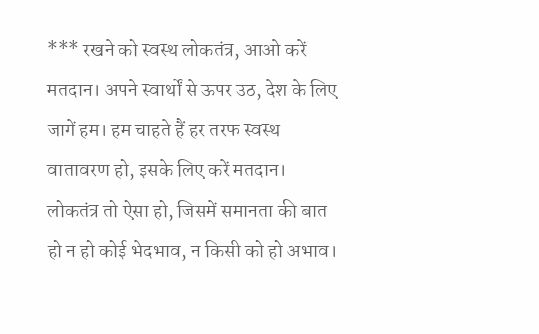*** रखने को स्वस्थ लोकतंत्र, आओ करें मतदान। अपने स्वार्थों से ऊपर उठ, देश के लिए जागें हम। हम चाहते हैं हर तरफ स्वस्थ वातावरण हो, इसके लिए करें मतदान। लोकतंत्र तो ऐसा हो, जिसमें समानता की बात हो न हो कोई भेदभाव, न किसी को हो अभाव।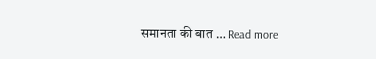समानता की बात … Read more